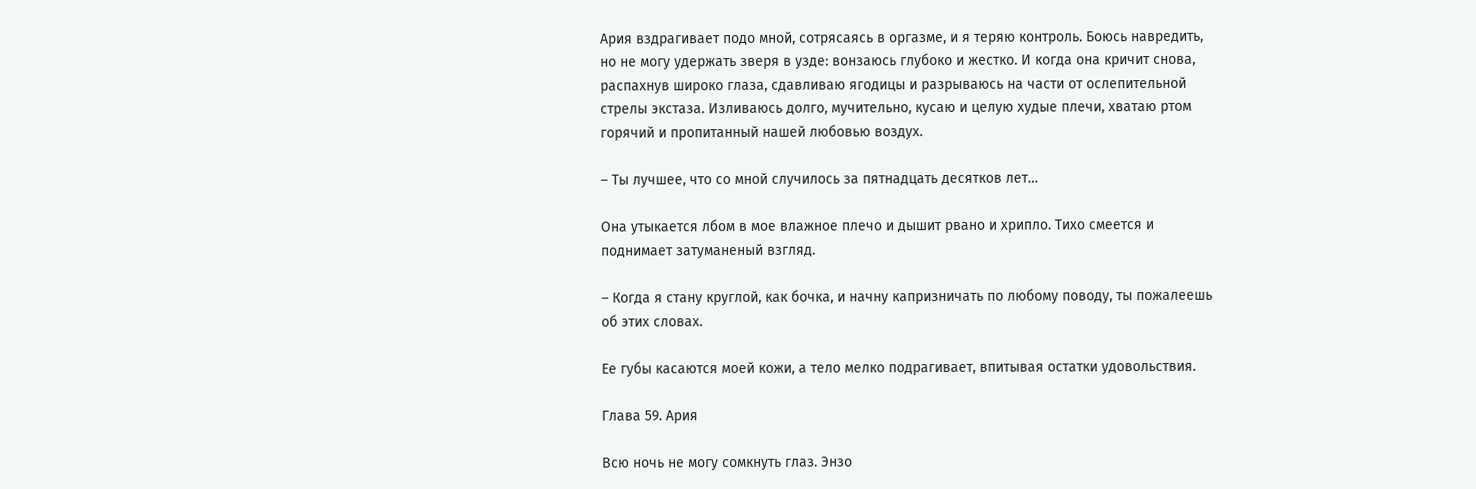Ария вздрагивает подо мной, сотрясаясь в оргазме, и я теряю контроль. Боюсь навредить, но не могу удержать зверя в узде: вонзаюсь глубоко и жестко. И когда она кричит снова, распахнув широко глаза, сдавливаю ягодицы и разрываюсь на части от ослепительной стрелы экстаза. Изливаюсь долго, мучительно, кусаю и целую худые плечи, хватаю ртом горячий и пропитанный нашей любовью воздух.

– Ты лучшее, что со мной случилось за пятнадцать десятков лет…

Она утыкается лбом в мое влажное плечо и дышит рвано и хрипло. Тихо смеется и поднимает затуманеный взгляд.

– Когда я стану круглой, как бочка, и начну капризничать по любому поводу, ты пожалеешь об этих словах.

Ее губы касаются моей кожи, а тело мелко подрагивает, впитывая остатки удовольствия.

Глава 59. Ария

Всю ночь не могу сомкнуть глаз. Энзо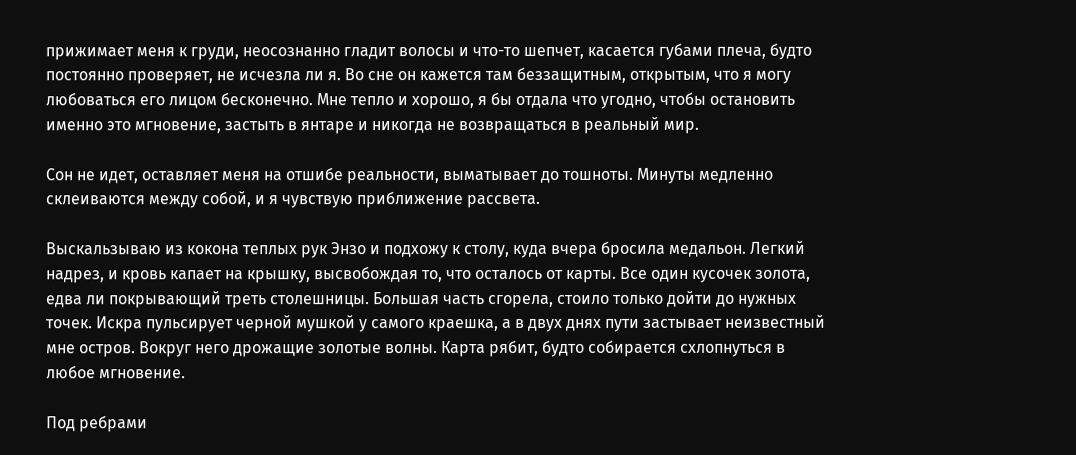прижимает меня к груди, неосознанно гладит волосы и что-то шепчет, касается губами плеча, будто постоянно проверяет, не исчезла ли я. Во сне он кажется там беззащитным, открытым, что я могу любоваться его лицом бесконечно. Мне тепло и хорошо, я бы отдала что угодно, чтобы остановить именно это мгновение, застыть в янтаре и никогда не возвращаться в реальный мир.

Сон не идет, оставляет меня на отшибе реальности, выматывает до тошноты. Минуты медленно склеиваются между собой, и я чувствую приближение рассвета.

Выскальзываю из кокона теплых рук Энзо и подхожу к столу, куда вчера бросила медальон. Легкий надрез, и кровь капает на крышку, высвобождая то, что осталось от карты. Все один кусочек золота, едва ли покрывающий треть столешницы. Большая часть сгорела, стоило только дойти до нужных точек. Искра пульсирует черной мушкой у самого краешка, а в двух днях пути застывает неизвестный мне остров. Вокруг него дрожащие золотые волны. Карта рябит, будто собирается схлопнуться в любое мгновение.

Под ребрами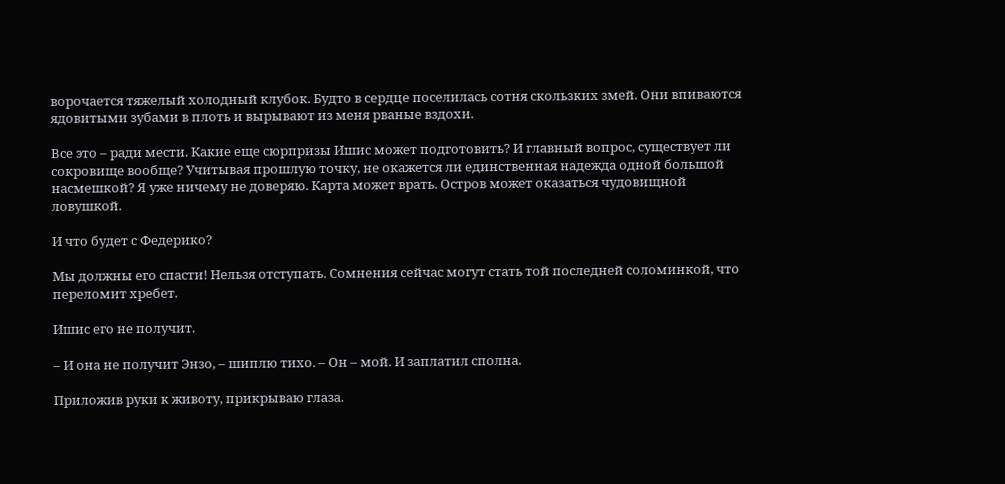ворочается тяжелый холодный клубок. Будто в сердце поселилась сотня скользких змей. Они впиваются ядовитыми зубами в плоть и вырывают из меня рваные вздохи.

Все это – ради мести. Какие еще сюрпризы Ишис может подготовить? И главный вопрос, существует ли сокровище вообще? Учитывая прошлую точку, не окажется ли единственная надежда одной большой насмешкой? Я уже ничему не доверяю. Карта может врать. Остров может оказаться чудовищной ловушкой.

И что будет с Федерико?

Мы должны его спасти! Нельзя отступать. Сомнения сейчас могут стать той последней соломинкой, что переломит хребет.

Ишис его не получит.

– И она не получит Энзо, – шиплю тихо. – Он – мой. И заплатил сполна.

Приложив руки к животу, прикрываю глаза.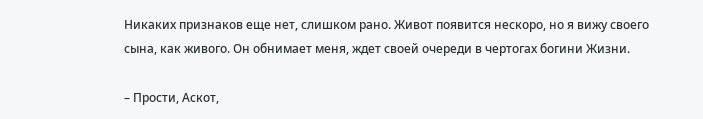Никаких признаков еще нет, слишком рано. Живот появится нескоро, но я вижу своего сына, как живого. Он обнимает меня, ждет своей очереди в чертогах богини Жизни.

– Прости, Аскот,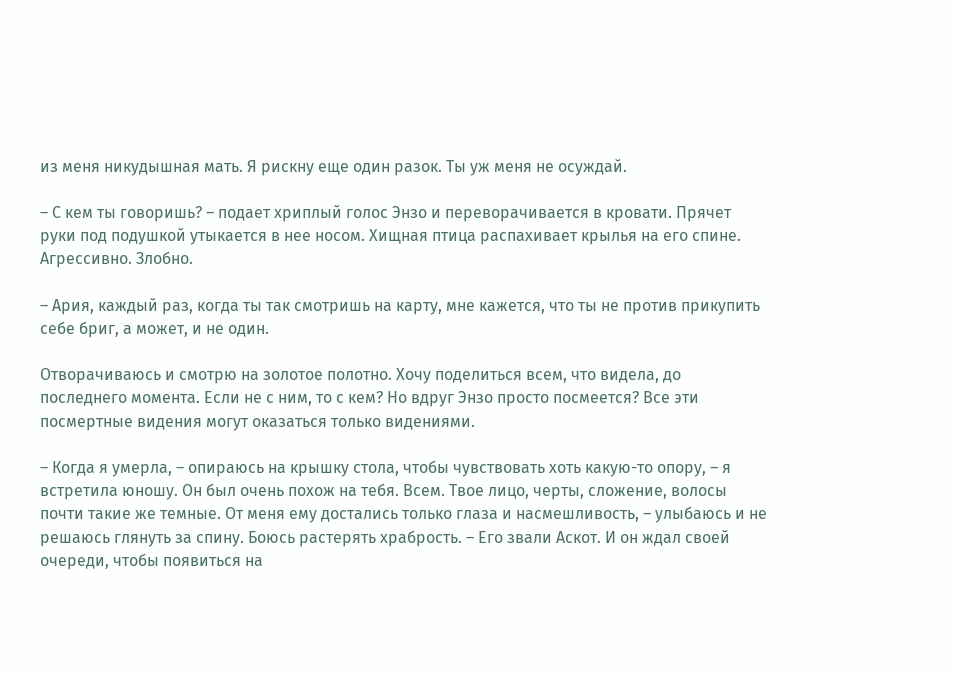из меня никудышная мать. Я рискну еще один разок. Ты уж меня не осуждай.

– С кем ты говоришь? – подает хриплый голос Энзо и переворачивается в кровати. Прячет руки под подушкой утыкается в нее носом. Хищная птица распахивает крылья на его спине. Агрессивно. Злобно.

– Ария, каждый раз, когда ты так смотришь на карту, мне кажется, что ты не против прикупить себе бриг, а может, и не один.

Отворачиваюсь и смотрю на золотое полотно. Хочу поделиться всем, что видела, до последнего момента. Если не с ним, то с кем? Но вдруг Энзо просто посмеется? Все эти посмертные видения могут оказаться только видениями.

– Когда я умерла, – опираюсь на крышку стола, чтобы чувствовать хоть какую-то опору, – я встретила юношу. Он был очень похож на тебя. Всем. Твое лицо, черты, сложение, волосы почти такие же темные. От меня ему достались только глаза и насмешливость, – улыбаюсь и не решаюсь глянуть за спину. Боюсь растерять храбрость. – Его звали Аскот. И он ждал своей очереди, чтобы появиться на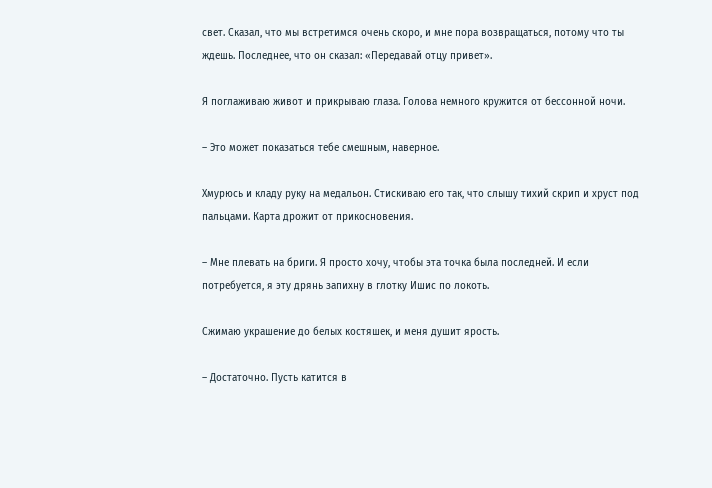свет. Сказал, что мы встретимся очень скоро, и мне пора возвращаться, потому что ты ждешь. Последнее, что он сказал: «Передавай отцу привет».

Я поглаживаю живот и прикрываю глаза. Голова немного кружится от бессонной ночи.

– Это может показаться тебе смешным, наверное.

Хмурюсь и кладу руку на медальон. Стискиваю его так, что слышу тихий скрип и хруст под пальцами. Карта дрожит от прикосновения.

– Мне плевать на бриги. Я просто хочу, чтобы эта точка была последней. И если потребуется, я эту дрянь запихну в глотку Ишис по локоть.

Сжимаю украшение до белых костяшек, и меня душит ярость.

– Достаточно. Пусть катится в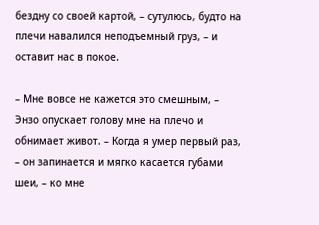бездну со своей картой, – сутулюсь, будто на плечи навалился неподъемный груз, – и оставит нас в покое.

– Мне вовсе не кажется это смешным, – Энзо опускает голову мне на плечо и обнимает живот. – Когда я умер первый раз, – он запинается и мягко касается губами шеи, – ко мне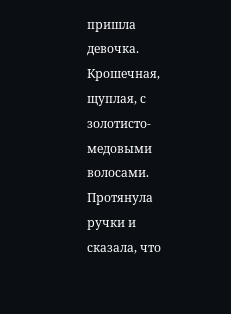пришла девочка. Крошечная, щуплая, с золотисто-медовыми волосами. Протянула ручки и сказала, что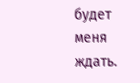будет меня ждать.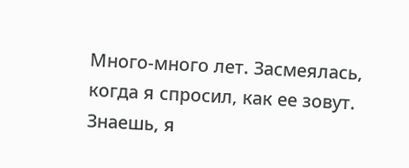Много-много лет. Засмеялась, когда я спросил, как ее зовут. Знаешь, я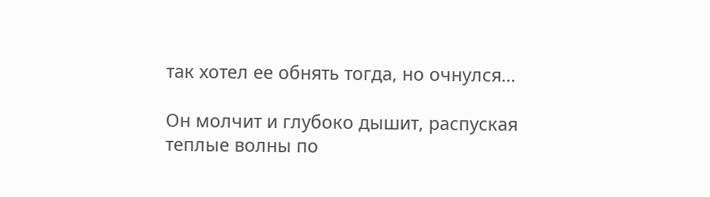так хотел ее обнять тогда, но очнулся…

Он молчит и глубоко дышит, распуская теплые волны по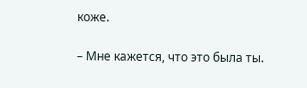коже.

– Мне кажется, что это была ты.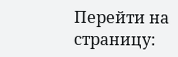Перейти на страницу: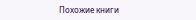Похожие книги